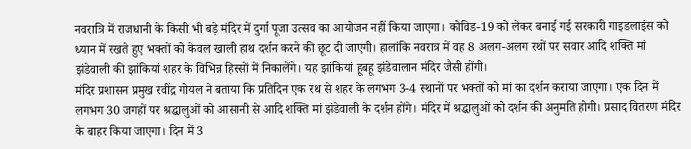नवरात्रि में राजधानी के किसी भी बड़े मंदिर में दुर्गा पूजा उत्सव का आयोजन नहीं किया जाएगा। कोविड-19 को लेकर बनाई गई सरकारी गाइडलाइंस को ध्यान में रखते हुए भक्तों को केवल खाली हाथ दर्शन करने की छूट दी जाएगी। हालांकि नवरात्र में वह 8 अलग-अलग रथों पर सवार आदि शक्ति मां झंडेवाली की झांकियां शहर के विभिन्न हिस्सों में निकालेंगे। यह झांकियां हूबहू झंडेवालान मंदिर जैसी होंगी।
मंदिर प्रशासन प्रमुख रवींद्र गोयल ने बताया कि प्रतिदिन एक रथ से शहर के लगभग 3-4 स्थानों पर भक्तों को मां का दर्शन कराया जाएगा। एक दिन में लगभग 30 जगहों पर श्रद्धालुओं को आसानी से आदि शक्ति मां झंडेवाली के दर्शन होंगे। मंदिर में श्रद्धालुओं को दर्शन की अनुमति होगी। प्रसाद वितरण मंदिर के बाहर किया जाएगा। दिन में 3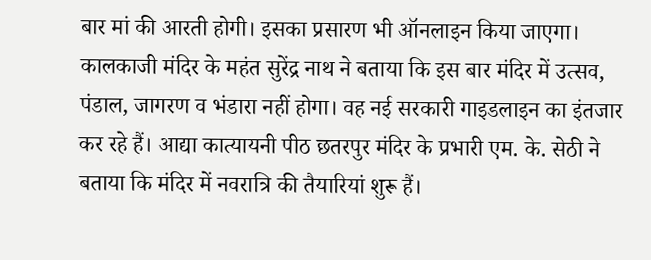बार मां की आरती होगी। इसका प्रसारण भी ऑनलाइन किया जाएगा।
कालकाजी मंदिर के महंत सुरेंद्र नाथ ने बताया कि इस बार मंदिर में उत्सव, पंडाल, जागरण व भंडारा नहीं होगा। वह नई सरकारी गाइडलाइन का इंतजार कर रहे हैं। आद्या कात्यायनी पीठ छतरपुर मंदिर के प्रभारी एम. के. सेठी ने बताया कि मंदिर में नवरात्रि की तैयारियां शुरू हैं।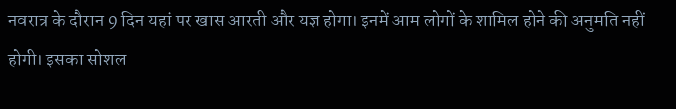नवरात्र के दौरान 9 दिन यहां पर खास आरती और यज्ञ होगा। इनमें आम लोगों के शामिल होने की अनुमति नहीं होगी। इसका सोशल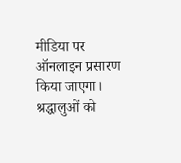मीडिया पर ऑनलाइन प्रसारण किया जाएगा। श्रद्धालुओं को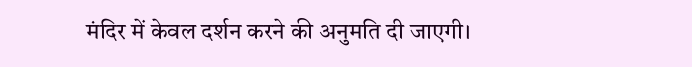मंदिर में केवल दर्शन करने की अनुमति दी जाएगी।